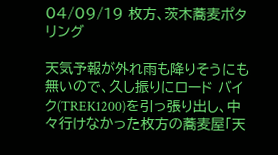04/09/19 枚方、茨木蕎麦ポタリング

天気予報が外れ雨も降りそうにも無いので、久し振りにロード バイク(TREK1200)を引っ張り出し、中々行けなかった枚方の蕎麦屋「天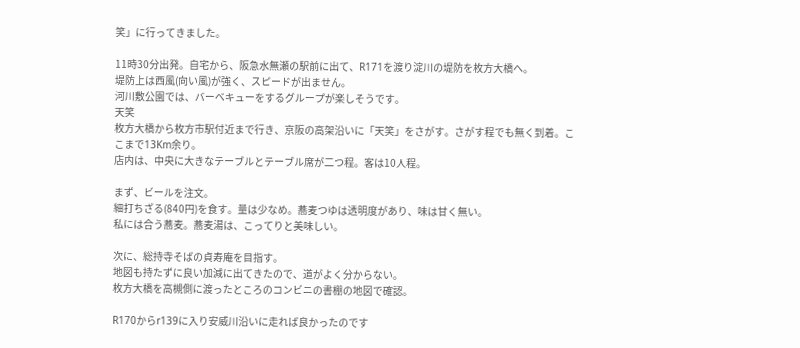笑」に行ってきました。

11時30分出発。自宅から、阪急水無瀬の駅前に出て、R171を渡り淀川の堤防を枚方大橋へ。
堤防上は西風(向い風)が強く、スピードが出ません。
河川敷公園では、バーベキューをするグループが楽しそうです。
天笑
枚方大橋から枚方市駅付近まで行き、京阪の高架沿いに「天笑」をさがす。さがす程でも無く到着。ここまで13Km余り。
店内は、中央に大きなテーブルとテーブル席が二つ程。客は10人程。

まず、ビールを注文。
細打ちざる(840円)を食す。量は少なめ。蕎麦つゆは透明度があり、味は甘く無い。
私には合う蕎麦。蕎麦湯は、こってりと美味しい。

次に、総持寺そばの貞寿庵を目指す。
地図も持たずに良い加減に出てきたので、道がよく分からない。
枚方大橋を高槻側に渡ったところのコンビニの書棚の地図で確認。

R170からr139に入り安威川沿いに走れば良かったのです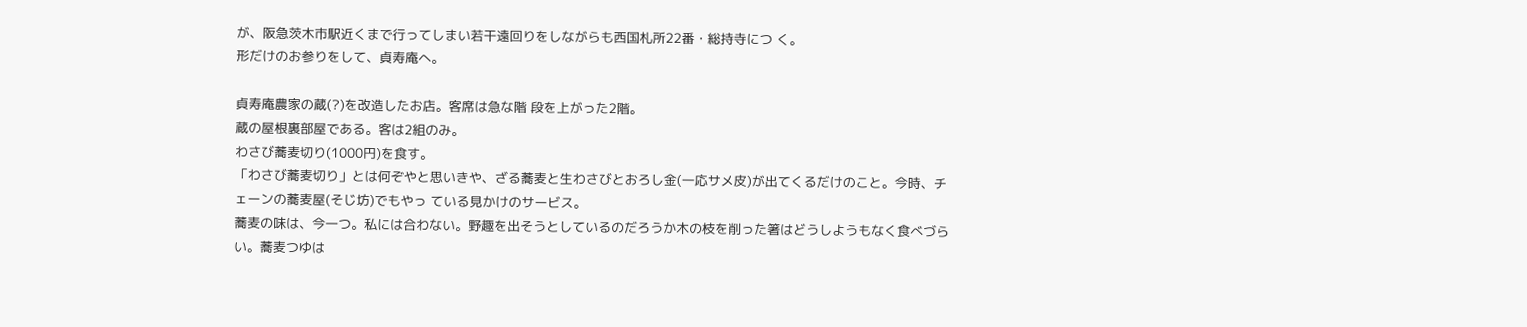が、阪急茨木市駅近くまで行ってしまい若干遠回りをしながらも西国札所22番・総持寺につ く。
形だけのお参りをして、貞寿庵へ。

貞寿庵農家の蔵(?)を改造したお店。客席は急な階 段を上がった2階。
蔵の屋根裏部屋である。客は2組のみ。
わさび蕎麦切り(1000円)を食す。
「わさび蕎麦切り」とは何ぞやと思いきや、ざる蕎麦と生わさびとおろし金(一応サメ皮)が出てくるだけのこと。今時、チェーンの蕎麦屋(そじ坊)でもやっ ている見かけのサービス。
蕎麦の味は、今一つ。私には合わない。野趣を出そうとしているのだろうか木の枝を削った箸はどうしようもなく食べづらい。蕎麦つゆは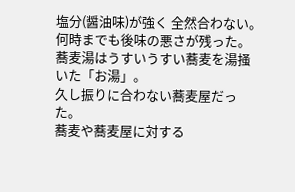塩分(醤油味)が強く 全然合わない。何時までも後味の悪さが残った。蕎麦湯はうすいうすい蕎麦を湯掻いた「お湯」。
久し振りに合わない蕎麦屋だった。
蕎麦や蕎麦屋に対する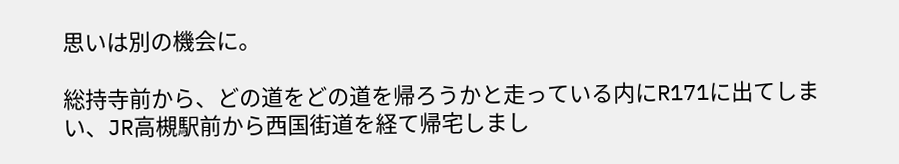思いは別の機会に。

総持寺前から、どの道をどの道を帰ろうかと走っている内にR171に出てしまい、JR高槻駅前から西国街道を経て帰宅しまし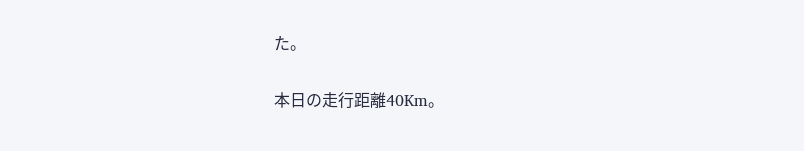た。

本日の走行距離40Km。